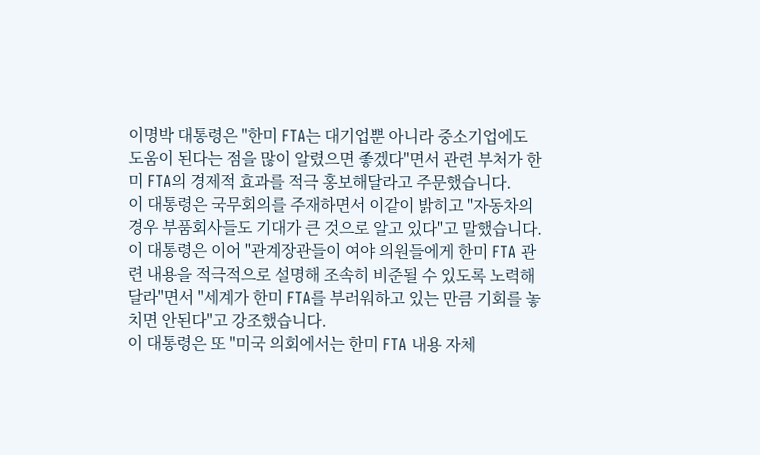이명박 대통령은 "한미 FTA는 대기업뿐 아니라 중소기업에도 도움이 된다는 점을 많이 알렸으면 좋겠다"면서 관련 부처가 한미 FTA의 경제적 효과를 적극 홍보해달라고 주문했습니다.
이 대통령은 국무회의를 주재하면서 이같이 밝히고 "자동차의 경우 부품회사들도 기대가 큰 것으로 알고 있다"고 말했습니다.
이 대통령은 이어 "관계장관들이 여야 의원들에게 한미 FTA 관련 내용을 적극적으로 설명해 조속히 비준될 수 있도록 노력해달라"면서 "세계가 한미 FTA를 부러워하고 있는 만큼 기회를 놓치면 안된다"고 강조했습니다.
이 대통령은 또 "미국 의회에서는 한미 FTA 내용 자체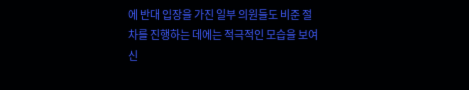에 반대 입장을 가진 일부 의원들도 비준 절차를 진행하는 데에는 적극적인 모습을 보여 신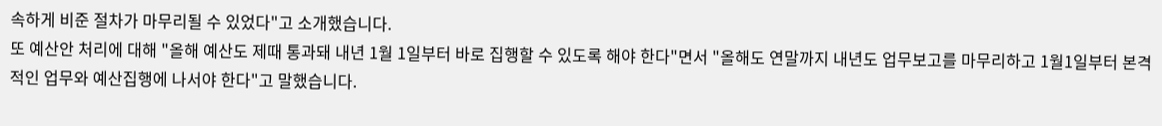속하게 비준 절차가 마무리될 수 있었다"고 소개했습니다.
또 예산안 처리에 대해 "올해 예산도 제때 통과돼 내년 1월 1일부터 바로 집행할 수 있도록 해야 한다"면서 "올해도 연말까지 내년도 업무보고를 마무리하고 1월1일부터 본격적인 업무와 예산집행에 나서야 한다"고 말했습니다.